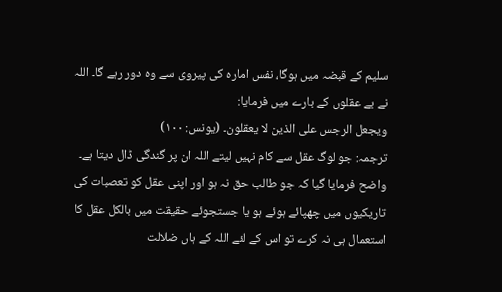سلیم کے قبضہ میں ہوگا، نفس امارہ کی پیروی سے وہ دور رہے گا۔ اللہ نے بے عقلوں کے بارے میں فرمایا:
ویجعل الرجس علی الذین لا یعقلون۔ (یونس: ۱۰۰)
ترجمہ: جو لوگ عقل سے کام نہیں لیتے اللہ ان پر گندگی ڈال دیتا ہے۔
واضح فرمایا گیا کہ جو طالب حق نہ ہو اور اپنی عقل کو تعصبات کی تاریکیوں میں چھپائے ہوئے ہو یا جستجوئے حقیقت میں بالکل عقل کا استعمال ہی نہ کرے تو اس کے لئے اللہ کے ہاں ضلالت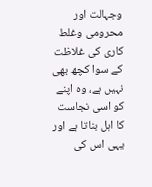وجہالت اور محرومی وغلط کاری کی غلاظت کے سوا کچھ بھی نہیں ہے، وہ اپنے کو اسی نجاست کا اہل بناتا ہے اور یہی اس کی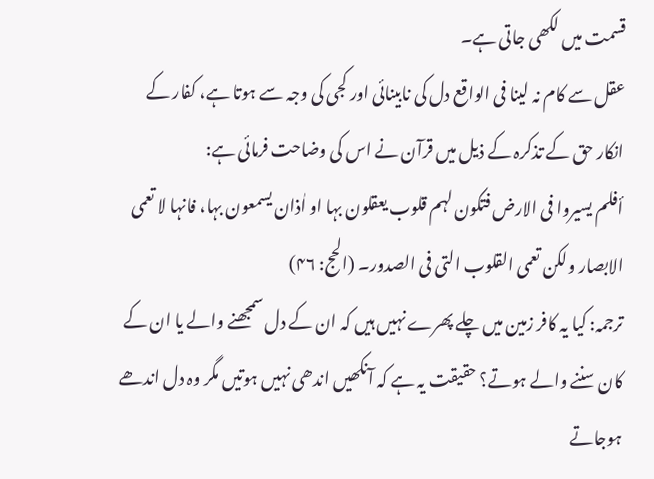قسمت میں لکھی جاتی ہے۔
عقل سے کام نہ لینا فی الواقع دل کی نابینائی اور کجی کی وجہ سے ہوتا ہے، کفار کے انکار حق کے تذکرہ کے ذیل میں قرآن نے اس کی وضاحت فرمائی ہے:
أفلم یسیروا فی الارض فتکون لہم قلوب یعقلون بہا او اٰذان یسمعون بہا، فانہا لا تعمی الابصار ولکن تعمی القلوب التی فی الصدور۔ (الحج: ۴۶)
ترجمہ: کیا یہ کافر زمین میں چلے پھرے نہیں ہیں کہ ان کے دل سمجھنے والے یا ان کے کان سننے والے ہوتے؟ حقیقت یہ ہے کہ آنکھیں اندھی نہیں ہوتیں مگر وہ دل اندھے ہوجاتے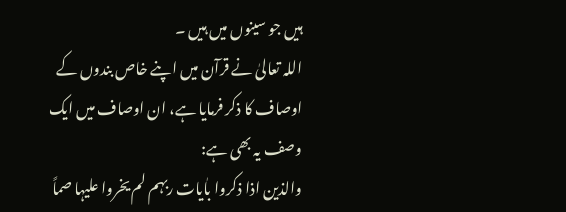ہیں جو سینوں میں ہیں ۔
اللہ تعالیٰ نے قرآن میں اپنے خاص بندوں کے اوصاف کا ذکر فرمایا ہے، ان اوصاف میں ایک وصف یہ بھی ہے:
والذین اذا ذکروا باٰیات ربہم لم یخروا علیہا صماً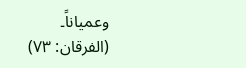وعمیاناً۔
(الفرقان: ۷۳)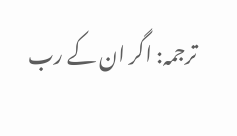ترجمہ: اگر ان کے رب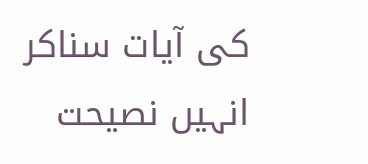کی آیات سناکر انہیں نصیحت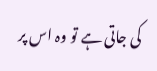کی جاتی ہے تو وہ اس پر